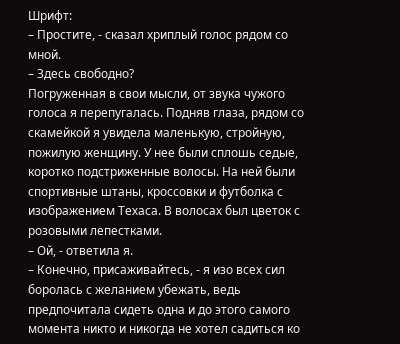Шрифт:
– Простите, - сказал хриплый голос рядом со мной.
– Здесь свободно?
Погруженная в свои мысли, от звука чужого голоса я перепугалась. Подняв глаза, рядом со скамейкой я увидела маленькую, стройную, пожилую женщину. У нее были сплошь седые, коротко подстриженные волосы. На ней были спортивные штаны, кроссовки и футболка с изображением Техаса. В волосах был цветок с розовыми лепестками.
– Ой, - ответила я.
– Конечно, присаживайтесь, - я изо всех сил боролась с желанием убежать, ведь предпочитала сидеть одна и до этого самого момента никто и никогда не хотел садиться ко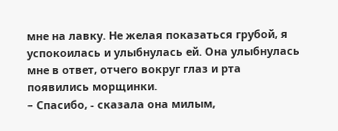мне на лавку. Не желая показаться грубой, я успокоилась и улыбнулась ей. Она улыбнулась мне в ответ, отчего вокруг глаз и рта появились морщинки.
– Спасибо, - сказала она милым,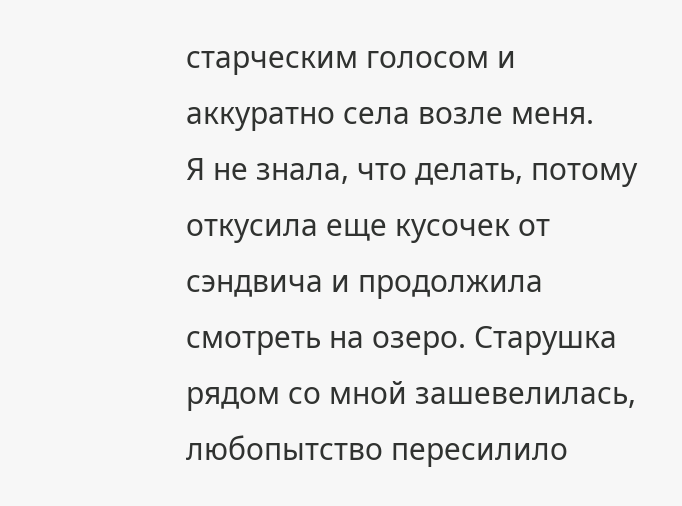старческим голосом и аккуратно села возле меня.
Я не знала, что делать, потому откусила еще кусочек от сэндвича и продолжила смотреть на озеро. Старушка рядом со мной зашевелилась, любопытство пересилило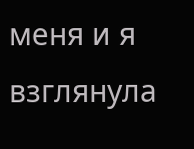меня и я взглянула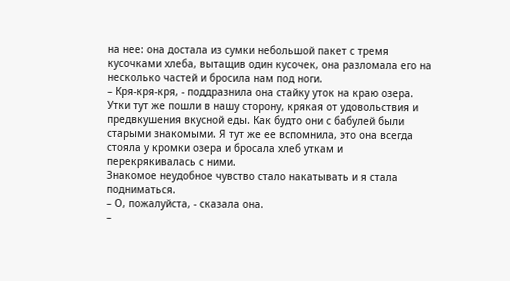на нее: она достала из сумки небольшой пакет с тремя кусочками хлеба, вытащив один кусочек, она разломала его на несколько частей и бросила нам под ноги.
– Кря-кря-кря, - поддразнила она стайку уток на краю озера. Утки тут же пошли в нашу сторону, крякая от удовольствия и предвкушения вкусной еды. Как будто они с бабулей были старыми знакомыми. Я тут же ее вспомнила, это она всегда стояла у кромки озера и бросала хлеб уткам и перекрякивалась с ними.
Знакомое неудобное чувство стало накатывать и я стала подниматься.
– О, пожалуйста, - сказала она.
–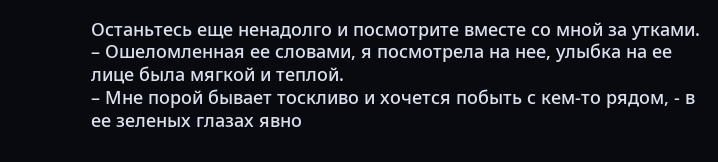Останьтесь еще ненадолго и посмотрите вместе со мной за утками.
– Ошеломленная ее словами, я посмотрела на нее, улыбка на ее лице была мягкой и теплой.
– Мне порой бывает тоскливо и хочется побыть с кем-то рядом, - в ее зеленых глазах явно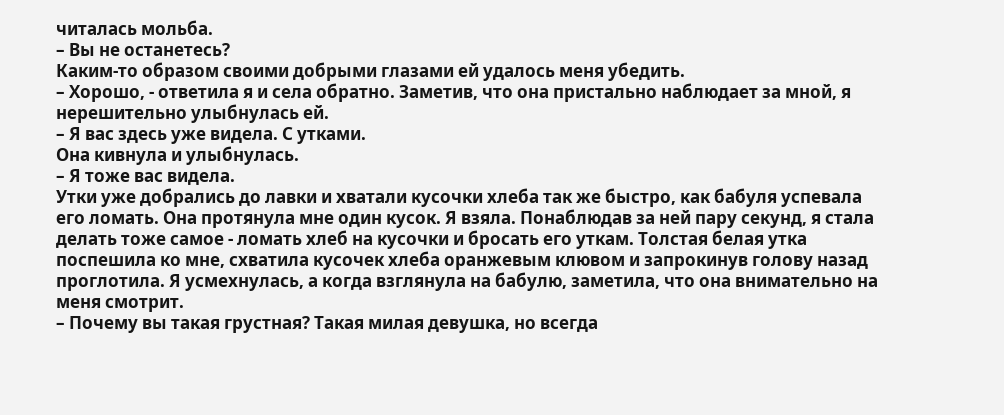читалась мольба.
– Вы не останетесь?
Каким-то образом своими добрыми глазами ей удалось меня убедить.
– Хорошо, - ответила я и села обратно. Заметив, что она пристально наблюдает за мной, я нерешительно улыбнулась ей.
– Я вас здесь уже видела. С утками.
Она кивнула и улыбнулась.
– Я тоже вас видела.
Утки уже добрались до лавки и хватали кусочки хлеба так же быстро, как бабуля успевала его ломать. Она протянула мне один кусок. Я взяла. Понаблюдав за ней пару секунд, я стала делать тоже самое - ломать хлеб на кусочки и бросать его уткам. Толстая белая утка поспешила ко мне, схватила кусочек хлеба оранжевым клювом и запрокинув голову назад проглотила. Я усмехнулась, а когда взглянула на бабулю, заметила, что она внимательно на меня смотрит.
– Почему вы такая грустная? Такая милая девушка, но всегда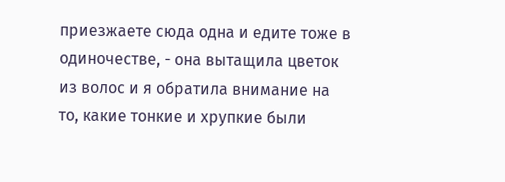приезжаете сюда одна и едите тоже в одиночестве, - она вытащила цветок из волос и я обратила внимание на то, какие тонкие и хрупкие были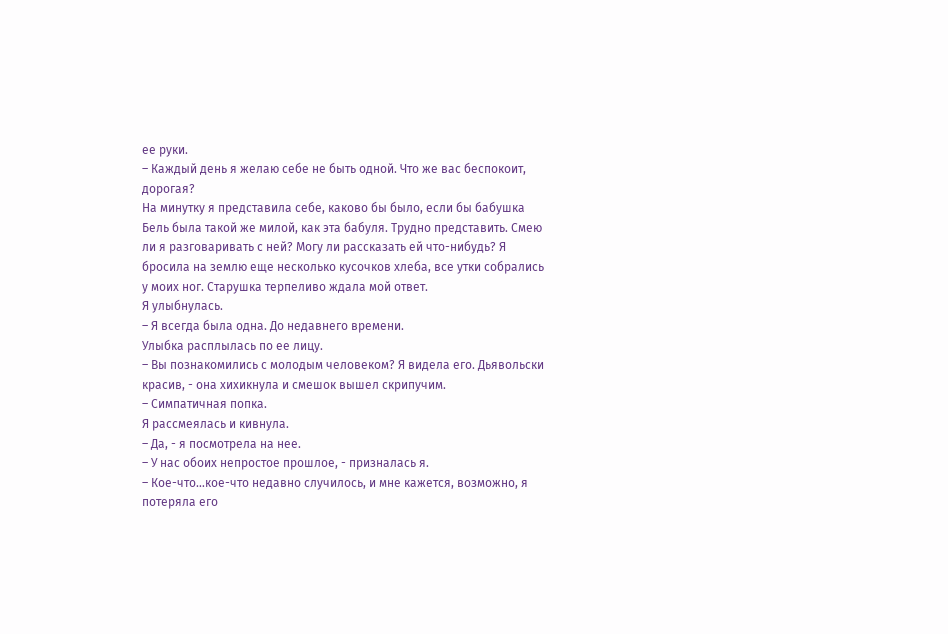ее руки.
– Каждый день я желаю себе не быть одной. Что же вас беспокоит, дорогая?
На минутку я представила себе, каково бы было, если бы бабушка Бель была такой же милой, как эта бабуля. Трудно представить. Смею ли я разговаривать с ней? Могу ли рассказать ей что-нибудь? Я бросила на землю еще несколько кусочков хлеба, все утки собрались у моих ног. Старушка терпеливо ждала мой ответ.
Я улыбнулась.
– Я всегда была одна. До недавнего времени.
Улыбка расплылась по ее лицу.
– Вы познакомились с молодым человеком? Я видела его. Дьявольски красив, - она хихикнула и смешок вышел скрипучим.
– Симпатичная попка.
Я рассмеялась и кивнула.
– Да, - я посмотрела на нее.
– У нас обоих непростое прошлое, - призналась я.
– Кое-что…кое-что недавно случилось, и мне кажется, возможно, я потеряла его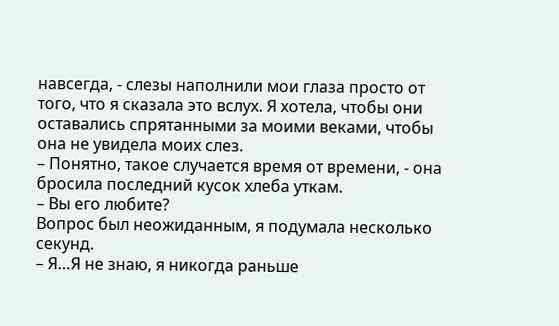навсегда, - слезы наполнили мои глаза просто от того, что я сказала это вслух. Я хотела, чтобы они оставались спрятанными за моими веками, чтобы она не увидела моих слез.
– Понятно, такое случается время от времени, - она бросила последний кусок хлеба уткам.
– Вы его любите?
Вопрос был неожиданным, я подумала несколько секунд.
– Я…Я не знаю, я никогда раньше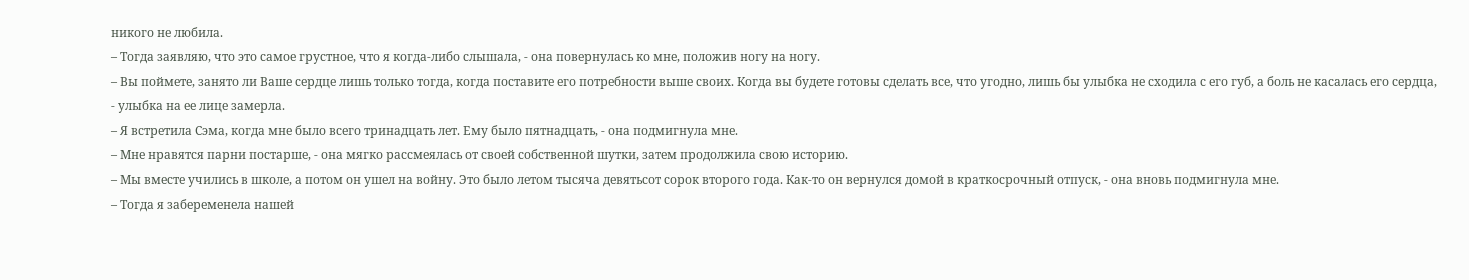никого не любила.
– Тогда заявляю, что это самое грустное, что я когда-либо слышала, - она повернулась ко мне, положив ногу на ногу.
– Вы поймете, занято ли Ваше сердце лишь только тогда, когда поставите его потребности выше своих. Когда вы будете готовы сделать все, что угодно, лишь бы улыбка не сходила с его губ, а боль не касалась его сердца, - улыбка на ее лице замерла.
– Я встретила Сэма, когда мне было всего тринадцать лет. Ему было пятнадцать, - она подмигнула мне.
– Мне нравятся парни постарше, - она мягко рассмеялась от своей собственной шутки, затем продолжила свою историю.
– Мы вместе учились в школе, а потом он ушел на войну. Это было летом тысяча девятьсот сорок второго года. Как-то он вернулся домой в краткосрочный отпуск, - она вновь подмигнула мне.
– Тогда я забеременела нашей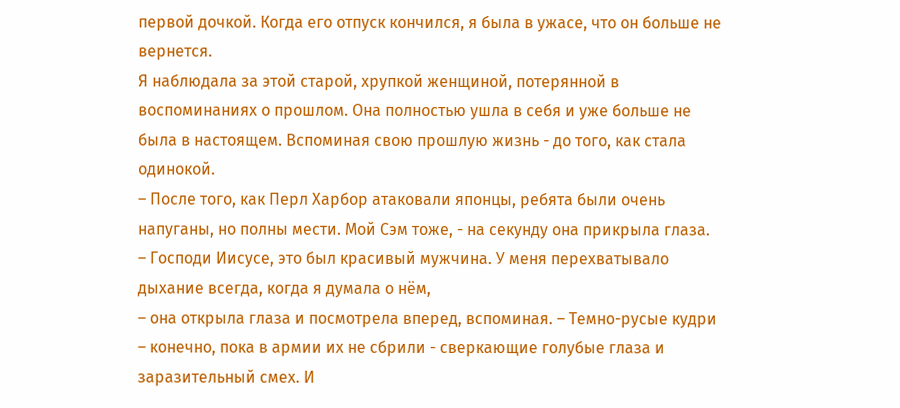первой дочкой. Когда его отпуск кончился, я была в ужасе, что он больше не вернется.
Я наблюдала за этой старой, хрупкой женщиной, потерянной в воспоминаниях о прошлом. Она полностью ушла в себя и уже больше не была в настоящем. Вспоминая свою прошлую жизнь - до того, как стала одинокой.
– После того, как Перл Харбор атаковали японцы, ребята были очень напуганы, но полны мести. Мой Сэм тоже, - на секунду она прикрыла глаза.
– Господи Иисусе, это был красивый мужчина. У меня перехватывало дыхание всегда, когда я думала о нём,
– она открыла глаза и посмотрела вперед, вспоминая. – Темно-русые кудри – конечно, пока в армии их не сбрили - сверкающие голубые глаза и заразительный смех. И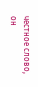честное слово, он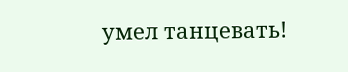умел танцевать!